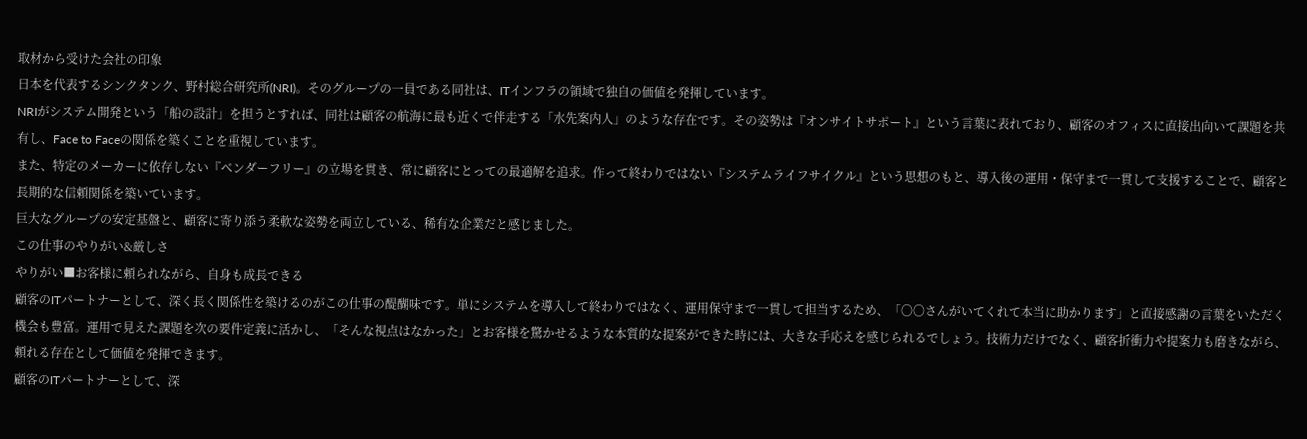取材から受けた会社の印象
日本を代表するシンクタンク、野村総合研究所(NRI)。そのグループの一員である同社は、ITインフラの領域で独自の価値を発揮しています。
NRIがシステム開発という「船の設計」を担うとすれば、同社は顧客の航海に最も近くで伴走する「水先案内人」のような存在です。その姿勢は『オンサイトサポート』という言葉に表れており、顧客のオフィスに直接出向いて課題を共有し、Face to Faceの関係を築くことを重視しています。
また、特定のメーカーに依存しない『ベンダーフリー』の立場を貫き、常に顧客にとっての最適解を追求。作って終わりではない『システムライフサイクル』という思想のもと、導入後の運用・保守まで一貫して支援することで、顧客と長期的な信頼関係を築いています。
巨大なグループの安定基盤と、顧客に寄り添う柔軟な姿勢を両立している、稀有な企業だと感じました。
この仕事のやりがい&厳しさ
やりがい■お客様に頼られながら、自身も成長できる
顧客のITパートナーとして、深く長く関係性を築けるのがこの仕事の醍醐味です。単にシステムを導入して終わりではなく、運用保守まで一貫して担当するため、「〇〇さんがいてくれて本当に助かります」と直接感謝の言葉をいただく機会も豊富。運用で見えた課題を次の要件定義に活かし、「そんな視点はなかった」とお客様を驚かせるような本質的な提案ができた時には、大きな手応えを感じられるでしょう。技術力だけでなく、顧客折衝力や提案力も磨きながら、頼れる存在として価値を発揮できます。
顧客のITパートナーとして、深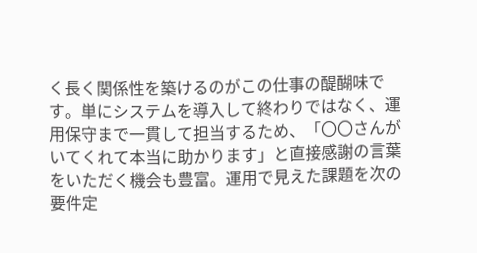く長く関係性を築けるのがこの仕事の醍醐味です。単にシステムを導入して終わりではなく、運用保守まで一貫して担当するため、「〇〇さんがいてくれて本当に助かります」と直接感謝の言葉をいただく機会も豊富。運用で見えた課題を次の要件定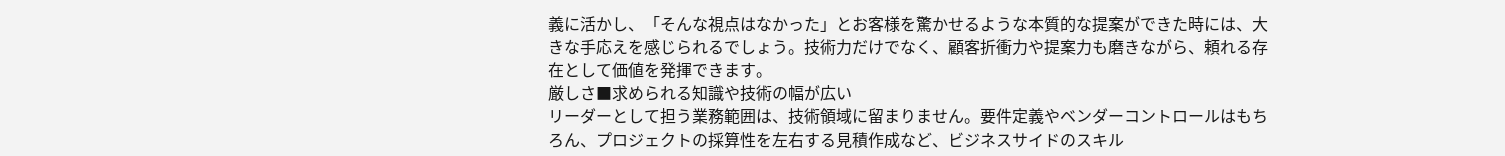義に活かし、「そんな視点はなかった」とお客様を驚かせるような本質的な提案ができた時には、大きな手応えを感じられるでしょう。技術力だけでなく、顧客折衝力や提案力も磨きながら、頼れる存在として価値を発揮できます。
厳しさ■求められる知識や技術の幅が広い
リーダーとして担う業務範囲は、技術領域に留まりません。要件定義やベンダーコントロールはもちろん、プロジェクトの採算性を左右する見積作成など、ビジネスサイドのスキル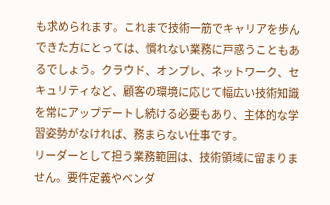も求められます。これまで技術一筋でキャリアを歩んできた方にとっては、慣れない業務に戸惑うこともあるでしょう。クラウド、オンプレ、ネットワーク、セキュリティなど、顧客の環境に応じて幅広い技術知識を常にアップデートし続ける必要もあり、主体的な学習姿勢がなければ、務まらない仕事です。
リーダーとして担う業務範囲は、技術領域に留まりません。要件定義やベンダ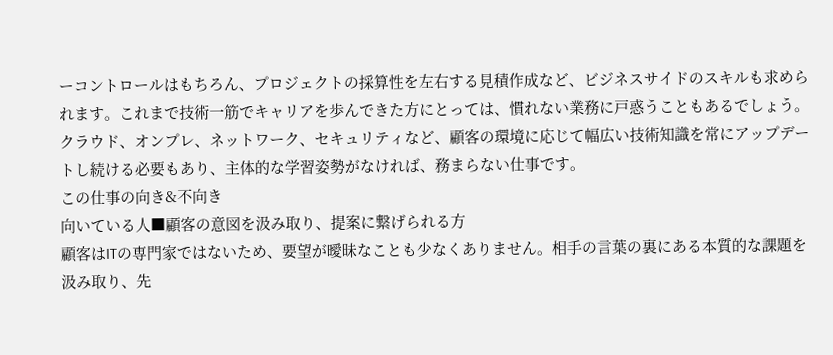ーコントロールはもちろん、プロジェクトの採算性を左右する見積作成など、ビジネスサイドのスキルも求められます。これまで技術一筋でキャリアを歩んできた方にとっては、慣れない業務に戸惑うこともあるでしょう。クラウド、オンプレ、ネットワーク、セキュリティなど、顧客の環境に応じて幅広い技術知識を常にアップデートし続ける必要もあり、主体的な学習姿勢がなければ、務まらない仕事です。
この仕事の向き&不向き
向いている人■顧客の意図を汲み取り、提案に繋げられる方
顧客はITの専門家ではないため、要望が曖昧なことも少なくありません。相手の言葉の裏にある本質的な課題を汲み取り、先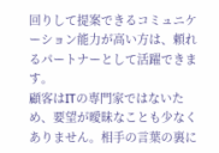回りして提案できるコミュニケーション能力が高い方は、頼れるパートナーとして活躍できます。
顧客はITの専門家ではないため、要望が曖昧なことも少なくありません。相手の言葉の裏に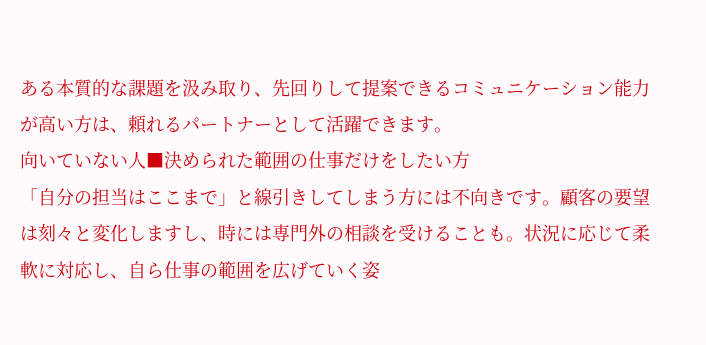ある本質的な課題を汲み取り、先回りして提案できるコミュニケーション能力が高い方は、頼れるパートナーとして活躍できます。
向いていない人■決められた範囲の仕事だけをしたい方
「自分の担当はここまで」と線引きしてしまう方には不向きです。顧客の要望は刻々と変化しますし、時には専門外の相談を受けることも。状況に応じて柔軟に対応し、自ら仕事の範囲を広げていく姿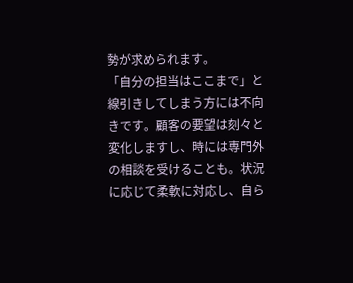勢が求められます。
「自分の担当はここまで」と線引きしてしまう方には不向きです。顧客の要望は刻々と変化しますし、時には専門外の相談を受けることも。状況に応じて柔軟に対応し、自ら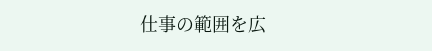仕事の範囲を広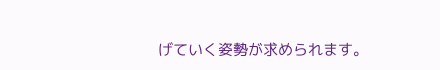げていく姿勢が求められます。